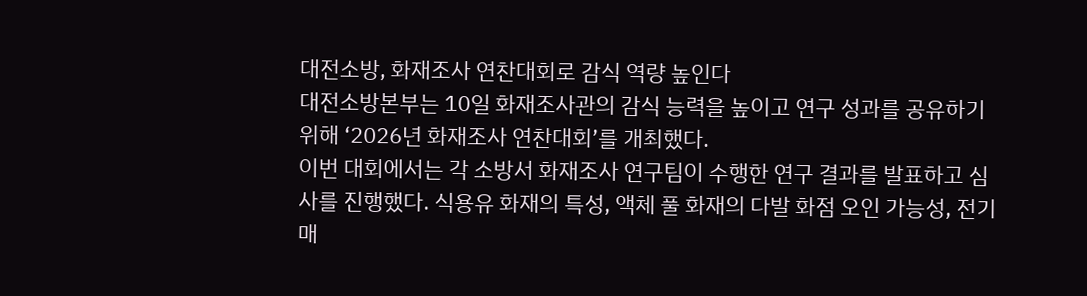대전소방, 화재조사 연찬대회로 감식 역량 높인다
대전소방본부는 10일 화재조사관의 감식 능력을 높이고 연구 성과를 공유하기 위해 ‘2026년 화재조사 연찬대회’를 개최했다.
이번 대회에서는 각 소방서 화재조사 연구팀이 수행한 연구 결과를 발표하고 심사를 진행했다. 식용유 화재의 특성, 액체 풀 화재의 다발 화점 오인 가능성, 전기매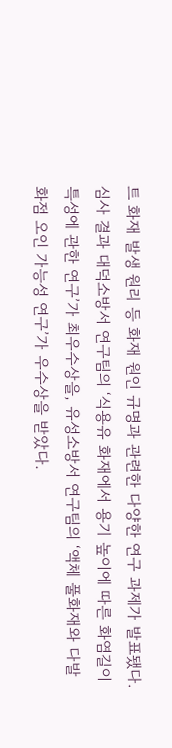트 화재 발생 원리 등 화재 원인 규명과 관련한 다양한 연구 과제가 발표됐다.
심사 결과 대덕소방서 연구팀의 ‘식용유 화재에서 용기 높이에 따른 화염길이 특성에 관한 연구’가 최우수상을, 유성소방서 연구팀의 ‘액체 풀화재와 다발 화점 오인 가능성 연구’가 우수상을 받았다.